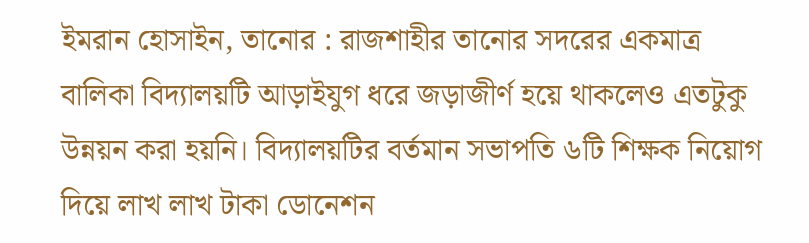ইমরান হোসাইন, তানোর : রাজশাহীর তানোর সদরের একমাত্র বালিকা বিদ্যালয়টি আড়াইযুগ ধরে জড়াজীর্ণ হয়ে থাকলেও এতটুকু উন্নয়ন করা হয়নি। বিদ্যালয়টির বর্তমান সভাপতি ৬টি শিক্ষক নিয়োগ দিয়ে লাখ লাখ টাকা ডোনেশন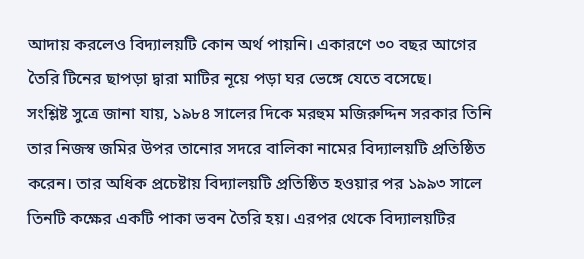আদায় করলেও বিদ্যালয়টি কোন অর্থ পায়নি। একারণে ৩০ বছর আগের তৈরি টিনের ছাপড়া দ্বারা মাটির নূয়ে পড়া ঘর ভেঙ্গে যেতে বসেছে।
সংশ্লিষ্ট সুত্রে জানা যায়, ১৯৮৪ সালের দিকে মরহুম মজিরুদ্দিন সরকার তিনি তার নিজস্ব জমির উপর তানোর সদরে বালিকা নামের বিদ্যালয়টি প্রতিষ্ঠিত করেন। তার অধিক প্রচেষ্টায় বিদ্যালয়টি প্রতিষ্ঠিত হওয়ার পর ১৯৯৩ সালে তিনটি কক্ষের একটি পাকা ভবন তৈরি হয়। এরপর থেকে বিদ্যালয়টির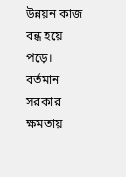উন্নয়ন কাজ বন্ধ হয়ে পড়ে। বর্তমান সরকার ক্ষমতায়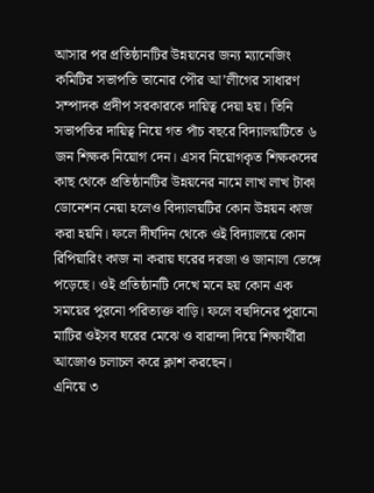আসার পর প্রতিষ্ঠানটির উন্নয়নের জন্য ম্যানেজিং কমিটির সভাপতি তানোর পৌর আ’লীগের সাধারণ সম্পাদক প্রদীপ সরকারকে দায়িত্ব দেয়া হয়। তিনি সভাপতির দায়িত্ব নিয়ে গত পাঁচ বছরে বিদ্যালয়টিতে ৬ জন শিক্ষক নিয়োগ দেন। এসব নিয়োগকৃত শিক্ষকদের কাছ থেকে প্রতিষ্ঠানটির উন্নয়নের নামে লাখ লাখ টাকা ডোনেশন নেয়া হলেও বিদ্যালয়টির কোন উন্নয়ন কাজ করা হয়নি। ফলে দীর্ঘদিন থেকে ওই বিদ্যালয়ে কোন রিপিয়ারিং কাজ না করায় ঘরের দরজা ও জানালা ভেঙ্গে পড়েছে। ওই প্রতিষ্ঠানটি দেখে মনে হয় কোন এক সময়ের পুরনো পরিত্যক্ত বাড়ি। ফলে বহুদিনের পুরানো মাটির ওইসব ঘরের মেঝে ও বারান্দা দিয়ে শিক্ষার্থীরা আজোও চলাচল করে ক্লাশ করছেন।
এনিয়ে ৩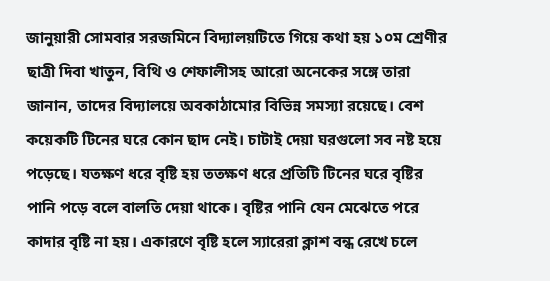জানুয়ারী সোমবার সরজমিনে বিদ্যালয়টিতে গিয়ে কথা হয় ১০ম শ্রেণীর ছাত্রী দিবা খাতুন, বিথি ও শেফালীসহ আরো অনেকের সঙ্গে তারা জানান, তাদের বিদ্যালয়ে অবকাঠামোর বিভিন্ন সমস্যা রয়েছে। বেশ কয়েকটি টিনের ঘরে কোন ছাদ নেই। চাটাই দেয়া ঘরগুলো সব নষ্ট হয়ে পড়েছে। যতক্ষণ ধরে বৃষ্টি হয় ততক্ষণ ধরে প্রতিটি টিনের ঘরে বৃষ্টির পানি পড়ে বলে বালতি দেয়া থাকে। বৃষ্টির পানি যেন মেঝেতে পরে কাদার বৃষ্টি না হয়। একারণে বৃষ্টি হলে স্যারেরা ক্লাশ বন্ধ রেখে চলে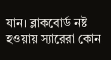যান। ব্লাকবোর্ড নষ্ট হওয়ায় স্যারেরা কোন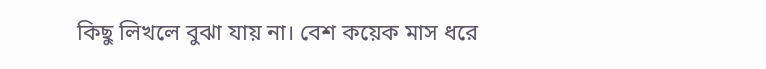কিছু লিখলে বুঝা যায় না। বেশ কয়েক মাস ধরে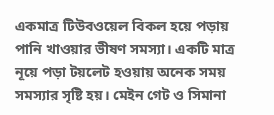একমাত্র টিউবওয়েল বিকল হয়ে পড়ায় পানি খাওয়ার ভীষণ সমস্যা। একটি মাত্র নূয়ে পড়া টয়লেট হওয়ায় অনেক সময় সমস্যার সৃষ্টি হয়। মেইন গেট ও সিমানা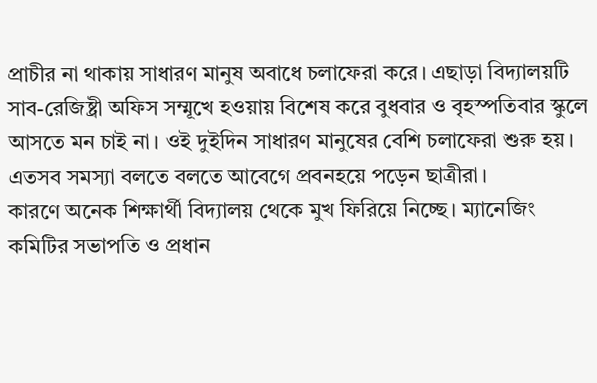প্রাচীর না থাকায় সাধারণ মানুষ অবাধে চলাফেরা করে। এছাড়া বিদ্যালয়টি সাব-রেজিষ্ট্রী অফিস সম্মূখে হওয়ায় বিশেষ করে বুধবার ও বৃহস্পতিবার স্কুলে আসতে মন চাই না। ওই দুইদিন সাধারণ মানুষের বেশি চলাফেরা শুরু হয়। এতসব সমস্যা বলতে বলতে আবেগে প্রবনহয়ে পড়েন ছাত্রীরা।
কারণে অনেক শিক্ষার্থী বিদ্যালয় থেকে মুখ ফিরিয়ে নিচ্ছে। ম্যানেজিং কমিটির সভাপতি ও প্রধান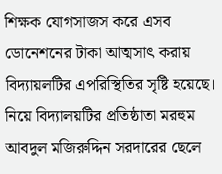শিক্ষক যোগসাজস করে এসব ডোনেশনের টাকা আত্মসাৎ করায় বিদ্যায়লটির এপরিস্থিতির সৃষ্টি হয়েছে।
নিয়ে বিদ্যালয়টির প্রতিষ্ঠাতা মরহুম আবদুল মজিরুদ্দিন সরদারের ছেলে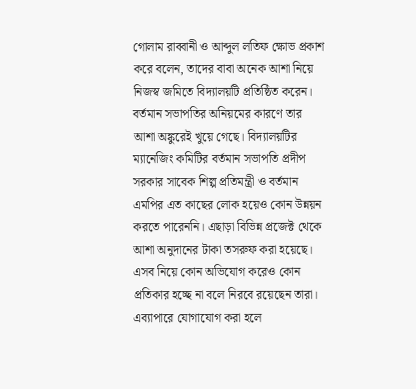গোলাম রাব্বানী ও আব্দুল লতিফ ক্ষোভ প্রকাশ করে বলেন, তাদের বাবা অনেক আশা নিয়ে নিজস্ব জমিতে বিদ্যালয়টি প্রতিষ্ঠিত করেন। বর্তমান সভাপতির অনিয়মের কারণে তার আশা অঙ্কুরেই খুয়ে গেছে। বিদ্যালয়টির ম্যানেজিং কমিটির বর্তমান সভাপতি প্রদীপ সরকার সাবেক শিল্প প্রতিমন্ত্রী ও বর্তমান এমপির এত কাছের লোক হয়েও কোন উন্নয়ন করতে পারেননি। এছাড়া বিভিন্ন প্রজেক্ট থেকে আশা অনুদানের টাকা তসরুফ করা হয়েছে। এসব নিয়ে কোন অভিযোগ করেও কোন প্রতিকার হচ্ছে না বলে নিরবে রয়েছেন তারা।
এব্যাপারে যোগাযোগ করা হলে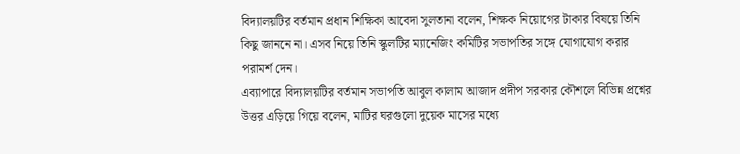বিদ্যালয়টির বর্তমান প্রধান শিক্ষিকা আবেদা সুলতানা বলেন, শিক্ষক নিয়োগের টাকার বিষয়ে তিনি কিছু জাননে না। এসব নিয়ে তিনি স্কুলটির ম্যানেজিং কমিটির সভাপতির সঙ্গে যোগাযোগ করার পরামর্শ দেন।
এব্যাপারে বিদ্যালয়টির বর্তমান সভাপতি আবুল কালাম আজাদ প্রদীপ সরকার কৌশলে বিভিন্ন প্রশ্নের উত্তর এড়িয়ে গিয়ে বলেন, মাটির ঘরগুলো দুয়েক মাসের মধ্যে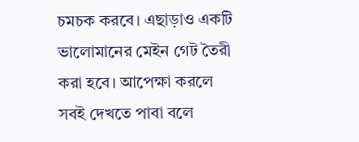চমচক করবে। এছাড়াও একটি ভালোমানের মেইন গেট তৈরী করা হবে। আপেক্ষা করলে সবই দেখতে পাবা বলে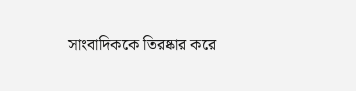সাংবাদিককে তিরষ্কার করে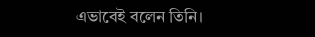এভাবেই বলেন তিনি।